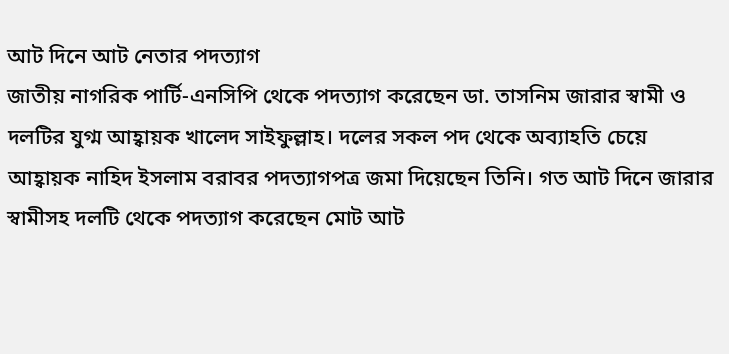আট দিনে আট নেতার পদত্যাগ
জাতীয় নাগরিক পার্টি-এনসিপি থেকে পদত্যাগ করেছেন ডা. তাসনিম জারার স্বামী ও দলটির যুগ্ম আহ্বায়ক খালেদ সাইফুল্লাহ। দলের সকল পদ থেকে অব্যাহতি চেয়ে আহ্বায়ক নাহিদ ইসলাম বরাবর পদত্যাগপত্র জমা দিয়েছেন তিনি। গত আট দিনে জারার স্বামীসহ দলটি থেকে পদত্যাগ করেছেন মোট আট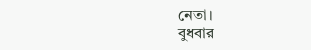নেতা।
বুধবার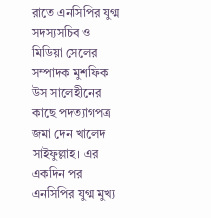রাতে এনসিপির যুগ্ম সদস্যসচিব ও মিডিয়া সেলের সম্পাদক মুশফিক উস সালেহীনের কাছে পদত্যাগপত্র জমা দেন খালেদ সাইফুল্লাহ। এর একদিন পর এনসিপির যুগ্ম মুখ্য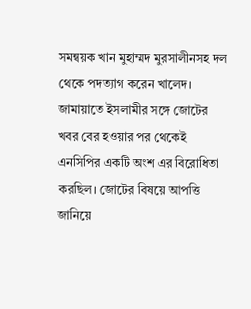সমন্বয়ক খান মুহাম্মদ মুরসালীনসহ দল থেকে পদত্যাগ করেন খালেদ।
জামায়াতে ইসলামীর সঙ্গে জোটের খবর বের হওয়ার পর থেকেই এনসিপির একটি অংশ এর বিরোধিতা করছিল। জোটের বিষয়ে আপত্তি জানিয়ে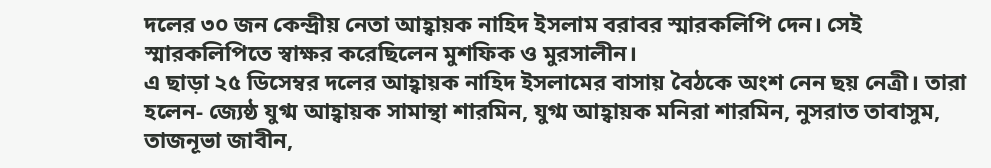দলের ৩০ জন কেন্দ্রীয় নেতা আহ্বায়ক নাহিদ ইসলাম বরাবর স্মারকলিপি দেন। সেই স্মারকলিপিতে স্বাক্ষর করেছিলেন মুশফিক ও মুরসালীন।
এ ছাড়া ২৫ ডিসেম্বর দলের আহ্বায়ক নাহিদ ইসলামের বাসায় বৈঠকে অংশ নেন ছয় নেত্রী। তারা হলেন- জ্যেষ্ঠ যুগ্ম আহ্বায়ক সামান্থা শারমিন, যুগ্ম আহ্বায়ক মনিরা শারমিন, নুসরাত তাবাসুম, তাজনূভা জাবীন,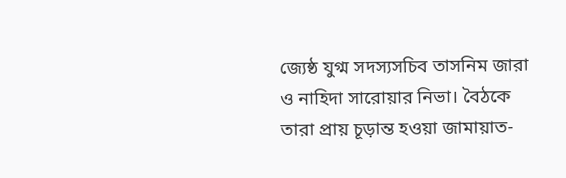জ্যেষ্ঠ যুগ্ম সদস্যসচিব তাসনিম জারা ও নাহিদা সারোয়ার নিভা। বৈঠকে তারা প্রায় চূড়ান্ত হওয়া জামায়াত-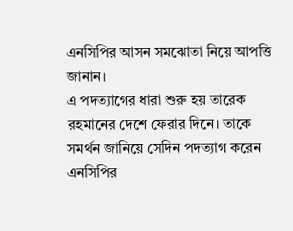এনসিপির আসন সমঝোতা নিয়ে আপত্তি জানান।
এ পদত্যাগের ধারা শুরু হয় তারেক রহমানের দেশে ফেরার দিনে। তাকে সমর্থন জানিয়ে সেদিন পদত্যাগ করেন এনসিপির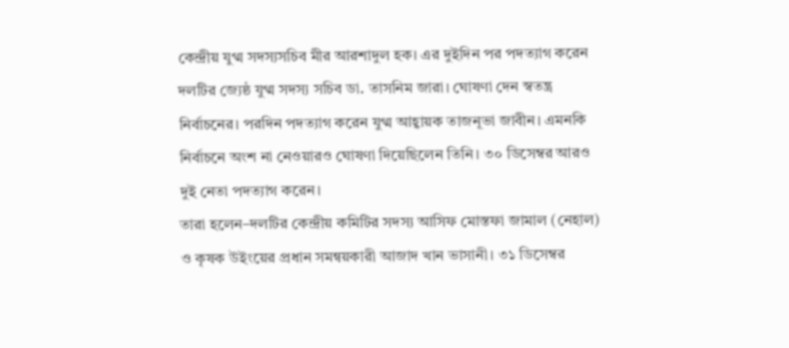কেন্দ্রীয় যুগ্ম সদস্যসচিব মীর আরশাদুল হক। এর দুইদিন পর পদত্যাগ করেন দলটির জ্যেষ্ঠ যুগ্ম সদস্য সচিব ডা. তাসনিম জারা। ঘোষণা দেন স্বতন্ত্র নির্বাচনের। পরদিন পদত্যাগ করেন যুগ্ম আহ্বায়ক তাজনূভা জাবীন। এমনকি নির্বাচনে অংশ না নেওয়ারও ঘোষণা দিয়েছিলেন তিনি। ৩০ ডিসেম্বর আরও দুই নেতা পদত্যাগ করেন।
তারা হলেন–দলটির কেন্দ্রীয় কমিটির সদস্য আসিফ মোস্তফা জামাল (নেহাল) ও কৃষক উইংয়ের প্রধান সমন্বয়কারী আজাদ খান ভাসানী। ৩১ ডিসেম্বর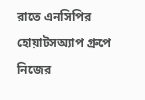রাতে এনসিপির হোয়াটসঅ্যাপ গ্রুপে নিজের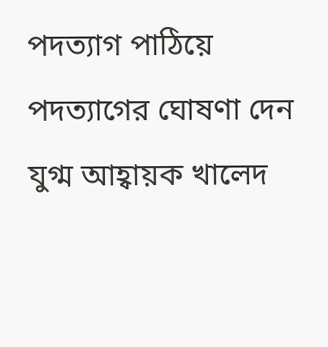পদত্যাগ পাঠিয়ে পদত্যাগের ঘোষণা দেন যুগ্ম আহ্বায়ক খালেদ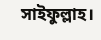সাইফুল্লাহ।